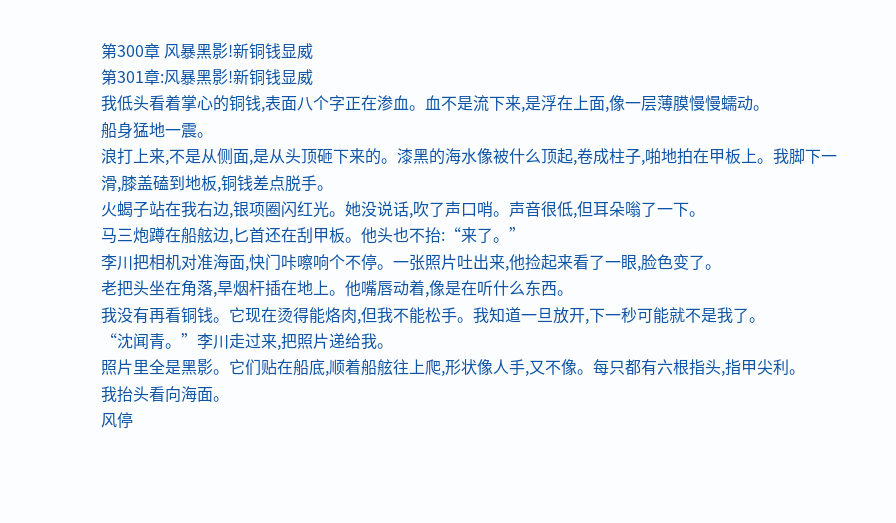第300章 风暴黑影!新铜钱显威
第301章:风暴黑影!新铜钱显威
我低头看着掌心的铜钱,表面八个字正在渗血。血不是流下来,是浮在上面,像一层薄膜慢慢蠕动。
船身猛地一震。
浪打上来,不是从侧面,是从头顶砸下来的。漆黑的海水像被什么顶起,卷成柱子,啪地拍在甲板上。我脚下一滑,膝盖磕到地板,铜钱差点脱手。
火蝎子站在我右边,银项圈闪红光。她没说话,吹了声口哨。声音很低,但耳朵嗡了一下。
马三炮蹲在船舷边,匕首还在刮甲板。他头也不抬:“来了。”
李川把相机对准海面,快门咔嚓响个不停。一张照片吐出来,他捡起来看了一眼,脸色变了。
老把头坐在角落,旱烟杆插在地上。他嘴唇动着,像是在听什么东西。
我没有再看铜钱。它现在烫得能烙肉,但我不能松手。我知道一旦放开,下一秒可能就不是我了。
“沈闻青。”李川走过来,把照片递给我。
照片里全是黑影。它们贴在船底,顺着船舷往上爬,形状像人手,又不像。每只都有六根指头,指甲尖利。
我抬头看向海面。
风停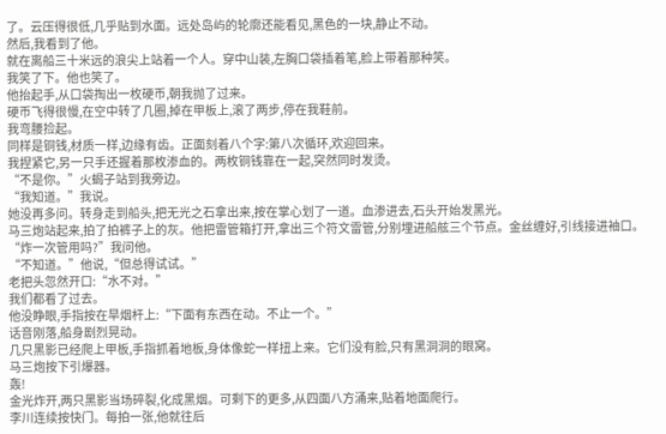了。云压得很低,几乎贴到水面。远处岛屿的轮廓还能看见,黑色的一块,静止不动。
然后,我看到了他。
就在离船三十米远的浪尖上站着一个人。穿中山装,左胸口袋插着笔,脸上带着那种笑。
我笑了下。他也笑了。
他抬起手,从口袋掏出一枚硬币,朝我抛了过来。
硬币飞得很慢,在空中转了几圈,掉在甲板上,滚了两步,停在我鞋前。
我弯腰捡起。
同样是铜钱,材质一样,边缘有齿。正面刻着八个字:第八次循环,欢迎回来。
我捏紧它,另一只手还握着那枚渗血的。两枚铜钱靠在一起,突然同时发烫。
“不是你。”火蝎子站到我旁边。
“我知道。”我说。
她没再多问。转身走到船头,把无光之石拿出来,按在掌心划了一道。血渗进去,石头开始发黑光。
马三炮站起来,拍了拍裤子上的灰。他把雷管箱打开,拿出三个符文雷管,分别埋进船舷三个节点。金丝缠好,引线接进袖口。
“炸一次管用吗?”我问他。
“不知道。”他说,“但总得试试。”
老把头忽然开口:“水不对。”
我们都看了过去。
他没睁眼,手指按在旱烟杆上:“下面有东西在动。不止一个。”
话音刚落,船身剧烈晃动。
几只黑影已经爬上甲板,手指抓着地板,身体像蛇一样扭上来。它们没有脸,只有黑洞洞的眼窝。
马三炮按下引爆器。
轰!
金光炸开,两只黑影当场碎裂,化成黑烟。可剩下的更多,从四面八方涌来,贴着地面爬行。
李川连续按快门。每拍一张,他就往后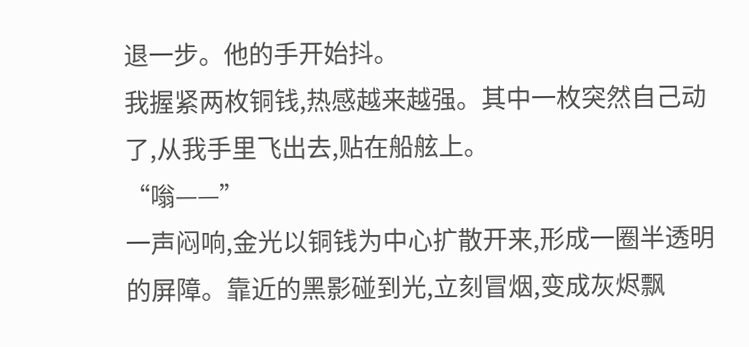退一步。他的手开始抖。
我握紧两枚铜钱,热感越来越强。其中一枚突然自己动了,从我手里飞出去,贴在船舷上。
“嗡——”
一声闷响,金光以铜钱为中心扩散开来,形成一圈半透明的屏障。靠近的黑影碰到光,立刻冒烟,变成灰烬飘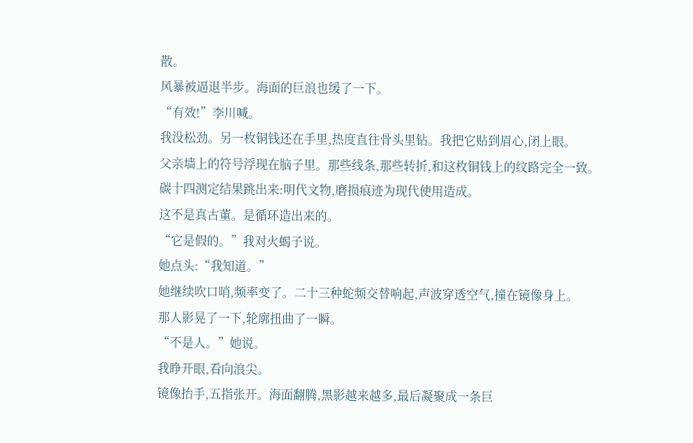散。
风暴被逼退半步。海面的巨浪也缓了一下。
“有效!”李川喊。
我没松劲。另一枚铜钱还在手里,热度直往骨头里钻。我把它贴到眉心,闭上眼。
父亲墙上的符号浮现在脑子里。那些线条,那些转折,和这枚铜钱上的纹路完全一致。碳十四测定结果跳出来:明代文物,磨损痕迹为现代使用造成。
这不是真古董。是循环造出来的。
“它是假的。”我对火蝎子说。
她点头:“我知道。”
她继续吹口哨,频率变了。二十三种蛇频交替响起,声波穿透空气,撞在镜像身上。
那人影晃了一下,轮廓扭曲了一瞬。
“不是人。”她说。
我睁开眼,看向浪尖。
镜像抬手,五指张开。海面翻腾,黑影越来越多,最后凝聚成一条巨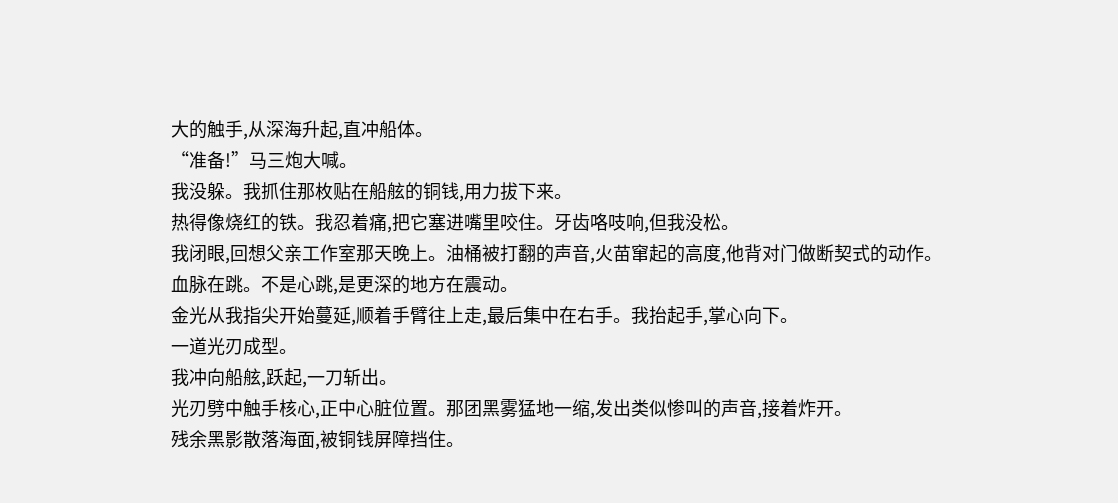大的触手,从深海升起,直冲船体。
“准备!”马三炮大喊。
我没躲。我抓住那枚贴在船舷的铜钱,用力拔下来。
热得像烧红的铁。我忍着痛,把它塞进嘴里咬住。牙齿咯吱响,但我没松。
我闭眼,回想父亲工作室那天晚上。油桶被打翻的声音,火苗窜起的高度,他背对门做断契式的动作。
血脉在跳。不是心跳,是更深的地方在震动。
金光从我指尖开始蔓延,顺着手臂往上走,最后集中在右手。我抬起手,掌心向下。
一道光刃成型。
我冲向船舷,跃起,一刀斩出。
光刃劈中触手核心,正中心脏位置。那团黑雾猛地一缩,发出类似惨叫的声音,接着炸开。
残余黑影散落海面,被铜钱屏障挡住。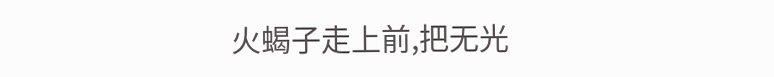火蝎子走上前,把无光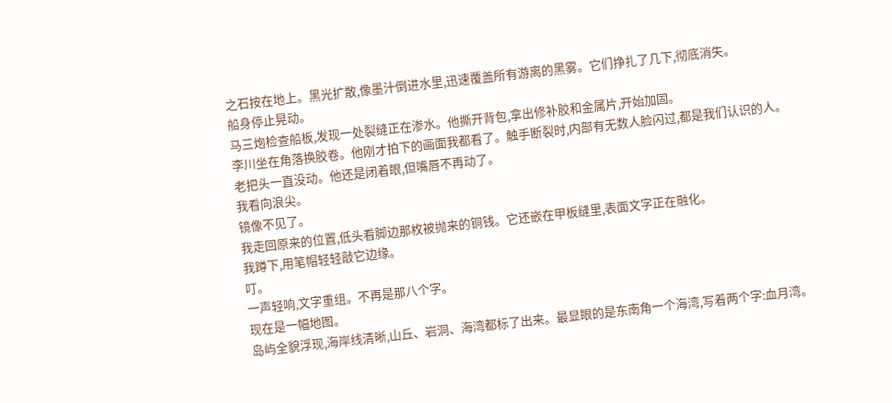之石按在地上。黑光扩散,像墨汁倒进水里,迅速覆盖所有游离的黑雾。它们挣扎了几下,彻底消失。
船身停止晃动。
马三炮检查船板,发现一处裂缝正在渗水。他撕开背包,拿出修补胶和金属片,开始加固。
李川坐在角落换胶卷。他刚才拍下的画面我都看了。触手断裂时,内部有无数人脸闪过,都是我们认识的人。
老把头一直没动。他还是闭着眼,但嘴唇不再动了。
我看向浪尖。
镜像不见了。
我走回原来的位置,低头看脚边那枚被抛来的铜钱。它还嵌在甲板缝里,表面文字正在融化。
我蹲下,用笔帽轻轻敲它边缘。
叮。
一声轻响,文字重组。不再是那八个字。
现在是一幅地图。
岛屿全貌浮现,海岸线清晰,山丘、岩洞、海湾都标了出来。最显眼的是东南角一个海湾,写着两个字:血月湾。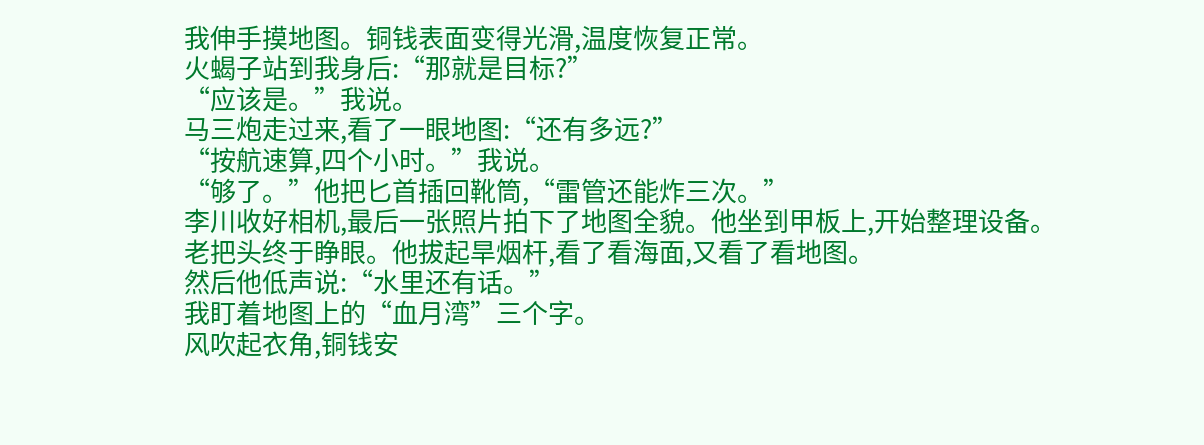我伸手摸地图。铜钱表面变得光滑,温度恢复正常。
火蝎子站到我身后:“那就是目标?”
“应该是。”我说。
马三炮走过来,看了一眼地图:“还有多远?”
“按航速算,四个小时。”我说。
“够了。”他把匕首插回靴筒,“雷管还能炸三次。”
李川收好相机,最后一张照片拍下了地图全貌。他坐到甲板上,开始整理设备。
老把头终于睁眼。他拔起旱烟杆,看了看海面,又看了看地图。
然后他低声说:“水里还有话。”
我盯着地图上的“血月湾”三个字。
风吹起衣角,铜钱安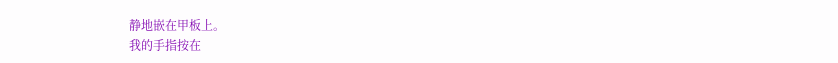静地嵌在甲板上。
我的手指按在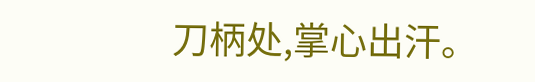刀柄处,掌心出汗。